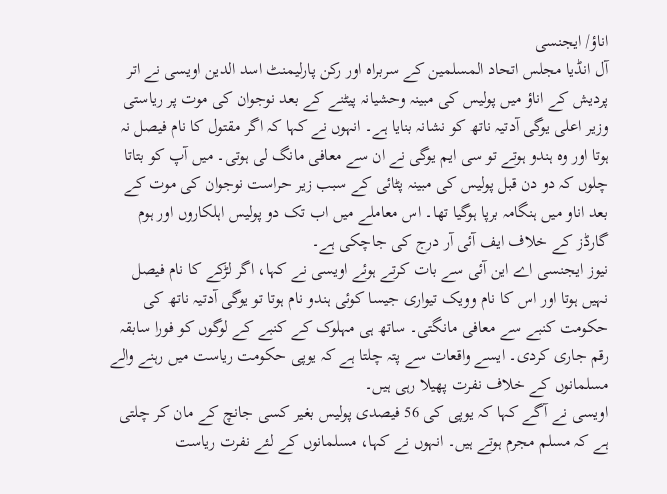اناؤ/ ایجنسی
آل انڈیا مجلس اتحاد المسلمین کے سربراہ اور رکن پارلیمنٹ اسد الدین اویسی نے اتر پردیش کے اناؤ میں پولیس کی مبینہ وحشیانہ پیٹنے کے بعد نوجوان کی موت پر ریاستی وزیر اعلی یوگی آدتیہ ناتھ کو نشانہ بنایا ہے۔ انہوں نے کہا کہ اگر مقتول کا نام فیصل نہ ہوتا اور وہ ہندو ہوتے تو سی ایم یوگی نے ان سے معافی مانگ لی ہوتی۔ میں آپ کو بتاتا چلوں کہ دو دن قبل پولیس کی مبینہ پٹائی کے سبب زیر حراست نوجوان کی موت کے بعد اناو میں ہنگامہ برپا ہوگیا تھا۔ اس معاملے میں اب تک دو پولیس اہلکاروں اور ہوم گارڈز کے خلاف ایف آئی آر درج کی جاچکی ہے۔
نیوز ایجنسی اے این آئی سے بات کرتے ہوئے اویسی نے کہا، اگر لڑکے کا نام فیصل نہیں ہوتا اور اس کا نام وویک تیواری جیسا کوئی ہندو نام ہوتا تو یوگی آدتیہ ناتھ کی حکومت کنبے سے معافی مانگتی۔ ساتھ ہی مہلوک کے کنبے کے لوگوں کو فورا سابقہ رقم جاری کردی۔ ایسے واقعات سے پتہ چلتا ہے کہ یوپی حکومت ریاست میں رہنے والے مسلمانوں کے خلاف نفرت پھیلا رہی ہیں۔
اویسی نے آگے کہا کہ یوپی کی 56 فیصدی پولیس بغیر کسی جانچ کے مان کر چلتی ہے کہ مسلم مجرم ہوتے ہیں۔ انہوں نے کہا، مسلمانوں کے لئے نفرت ریاست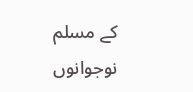کے مسلم نوجوانوں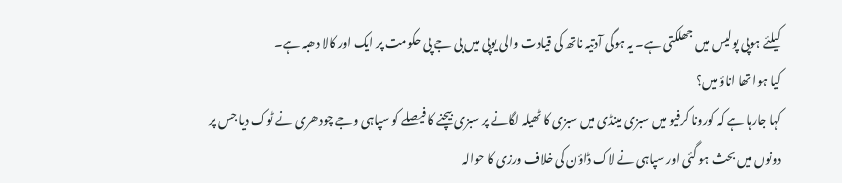کیلئے ہوپی پولیس میں جھلکتی ہے۔ یہ ہوگی آدتیہ ناتھ کی قیادت والی یوپی میں بی جے پی حکومت پر ایک اور کالا دھبہ ہے۔
کیا ہوا تھا اناؤ میں؟
کہا جارہا ہے کہ کورونا کرفیو میں سبزی مینڈی میں سبزی کا ٹھیلہ لگانے پر سبزی بیچنے کا فیصلے کو سپاہی وجے چودھری نے ٹوک دیا جس پر دونوں میں بحث ہو گئی اور سپاہی نے لاک ڈاؤن کی خلاف ورزی کا حوالہ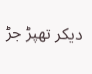دیکر تھپڑ جڑ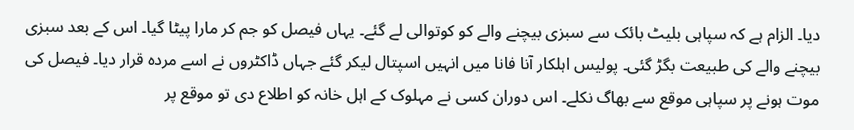دیا۔ الزام ہے کہ سپاہی بلیٹ بائک سے سبزی بیچنے والے کو کوتوالی لے گئے۔ یہاں فیصل کو جم کر مارا پیٹا گیا۔ اس کے بعد سبزی بیچنے والے کی طبیعت بگڑ گئی۔ پولیس اہلکار آنا فانا میں انہیں اسپتال لیکر گئے جہاں ڈاکٹروں نے اسے مردہ قرار دیا۔ فیصل کی موت ہونے پر سپاہی موقع سے بھاگ نکلے۔ اس دوران کسی نے مہلوک کے اہل خانہ کو اطلاع دی تو موقع پر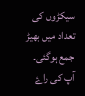سیکڑوں کی تعداد میں بھیڑ جمع ہوگئی۔
آپ کی راۓ